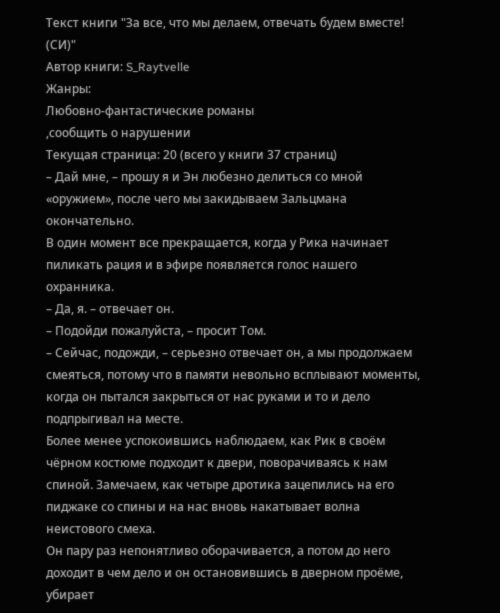Текст книги "За все, что мы делаем, отвечать будем вместе! (СИ)"
Автор книги: S_Raytvelle
Жанры:
Любовно-фантастические романы
,сообщить о нарушении
Текущая страница: 20 (всего у книги 37 страниц)
– Дай мне, – прошу я и Эн любезно делиться со мной «оружием», после чего мы закидываем Зальцмана окончательно.
В один момент все прекращается, когда у Рика начинает пиликать рация и в эфире появляется голос нашего охранника.
– Да, я. – отвечает он.
– Подойди пожалуйста, – просит Том.
– Сейчас, подожди, – серьезно отвечает он, а мы продолжаем смеяться, потому что в памяти невольно всплывают моменты, когда он пытался закрыться от нас руками и то и дело подпрыгивал на месте.
Более менее успокоившись наблюдаем, как Рик в своём чёрном костюме подходит к двери, поворачиваясь к нам спиной. Замечаем, как четыре дротика зацепились на его пиджаке со спины и на нас вновь накатывает волна неистового смеха.
Он пару раз непонятливо оборачивается, а потом до него доходит в чем дело и он остановившись в дверном проёме, убирает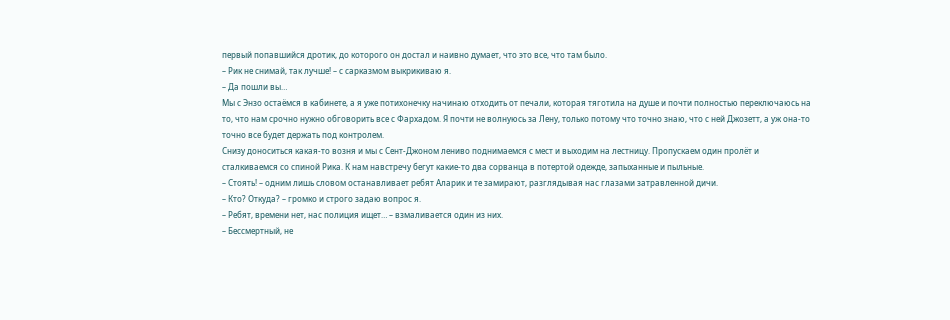первый попавшийся дротик, до которого он достал и наивно думает, что это все, что там было.
– Рик не снимай, так лучше! – с сарказмом выкрикиваю я.
– Да пошли вы…
Мы с Энзо остаёмся в кабинете, а я уже потихонечку начинаю отходить от печали, которая тяготила на душе и почти полностью переключаюсь на то, что нам срочно нужно обговорить все с Фархадом. Я почти не волнуюсь за Лену, только потому что точно знаю, что с ней Джозетт, а уж она-то точно все будет держать под контролем.
Снизу доноситься какая-то возня и мы с Сент-Джоном лениво поднимаемся с мест и выходим на лестницу. Пропускаем один пролёт и сталкиваемся со спиной Рика. К нам навстречу бегут какие-то два сорванца в потертой одежде, запыханные и пыльные.
– Стоять! – одним лишь словом останавливает ребят Аларик и те замирают, разглядывая нас глазами затравленной дичи.
– Кто? Откуда? – громко и строго задаю вопрос я.
– Ребят, времени нет, нас полиция ищет… – взмаливается один из них.
– Бессмертный, не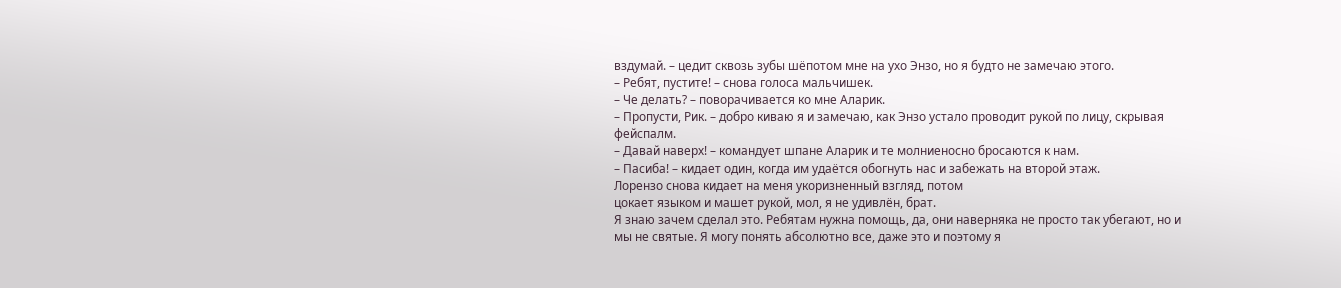вздумай. – цедит сквозь зубы шёпотом мне на ухо Энзо, но я будто не замечаю этого.
– Ребят, пустите! – снова голоса мальчишек.
– Че делать? – поворачивается ко мне Аларик.
– Пропусти, Рик. – добро киваю я и замечаю, как Энзо устало проводит рукой по лицу, скрывая фейспалм.
– Давай наверх! – командует шпане Аларик и те молниеносно бросаются к нам.
– Пасиба! – кидает один, когда им удаётся обогнуть нас и забежать на второй этаж.
Лорензо снова кидает на меня укоризненный взгляд, потом
цокает языком и машет рукой, мол, я не удивлён, брат.
Я знаю зачем сделал это. Ребятам нужна помощь, да, они наверняка не просто так убегают, но и мы не святые. Я могу понять абсолютно все, даже это и поэтому я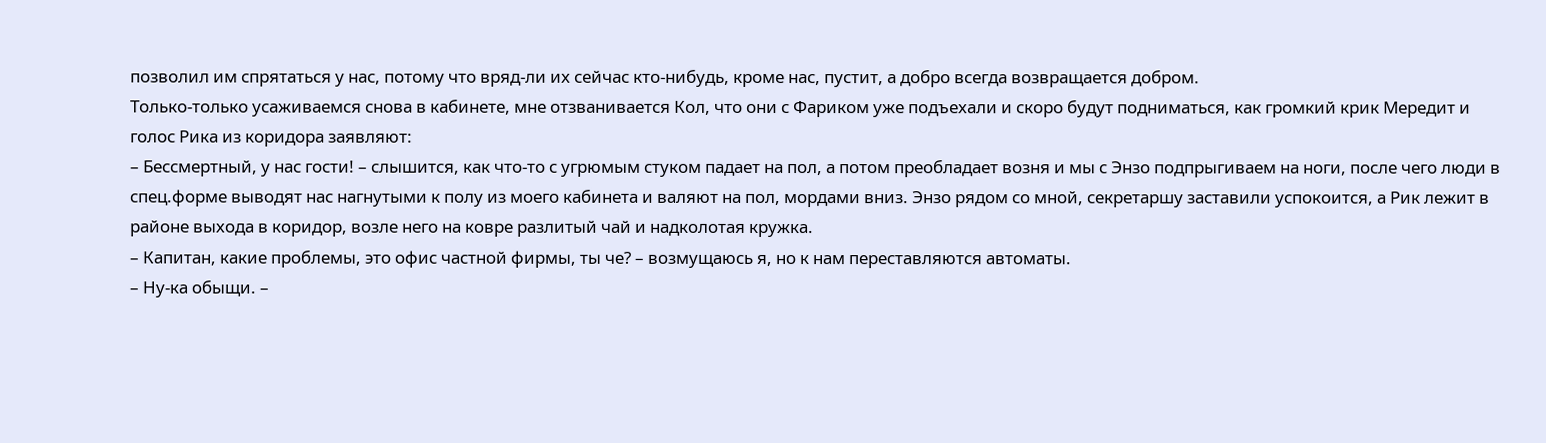позволил им спрятаться у нас, потому что вряд-ли их сейчас кто-нибудь, кроме нас, пустит, а добро всегда возвращается добром.
Только-только усаживаемся снова в кабинете, мне отзванивается Кол, что они с Фариком уже подъехали и скоро будут подниматься, как громкий крик Мередит и голос Рика из коридора заявляют:
– Бессмертный, у нас гости! – слышится, как что-то с угрюмым стуком падает на пол, а потом преобладает возня и мы с Энзо подпрыгиваем на ноги, после чего люди в спец.форме выводят нас нагнутыми к полу из моего кабинета и валяют на пол, мордами вниз. Энзо рядом со мной, секретаршу заставили успокоится, а Рик лежит в районе выхода в коридор, возле него на ковре разлитый чай и надколотая кружка.
– Капитан, какие проблемы, это офис частной фирмы, ты че? – возмущаюсь я, но к нам переставляются автоматы.
– Ну-ка обыщи. –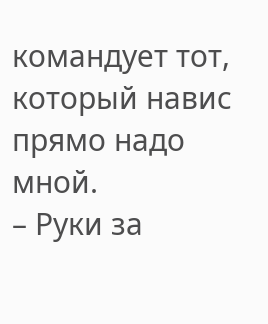командует тот, который навис прямо надо мной.
– Руки за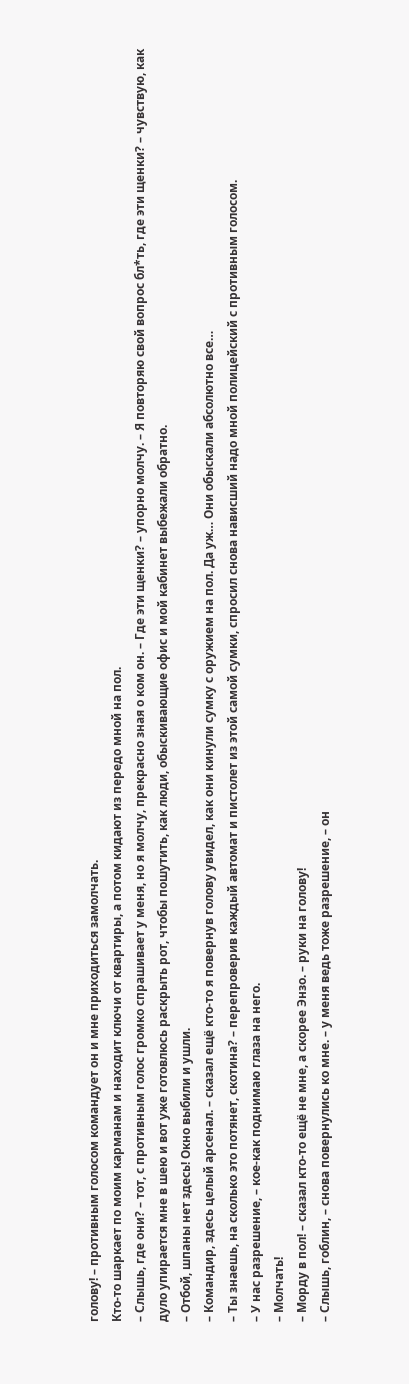голову! – противным голосом командует он и мне приходиться замолчать.
Кто-то шаркает по моим карманам и находит ключи от квартиры, а потом кидают из передо мной на пол.
– Слышь, где они? – тот, с противным голос громко спрашивает у меня, но я молчу, прекрасно зная о ком он. – Где эти щенки? – упорно молчу. – Я повторяю свой вопрос бл*ть, где эти щенки? – чувствую, как дуло упирается мне в шею и вот уже готовлюсь раскрыть рот, чтобы пошутить, как люди, обыскивающие офис и мой кабинет выбежали обратно.
– Отбой, шпаны нет здесь! Окно выбили и ушли.
– Командир, здесь целый арсенал. – сказал ещё кто-то я повернув голову увидел, как они кинули сумку с оружием на пол. Да уж… Они обыскали абсолютно все…
– Ты знаешь, на сколько это потянет, скотина? – перепроверив каждый автомат и пистолет из этой самой сумки, спросил снова нависший надо мной полицейский с противным голосом.
– У нас разрешение, – кое-как поднимаю глаза на него.
– Молчать!
– Морду в пол! – сказал кто-то ещё не мне, а скорее Энзо. – руки на голову!
– Слышь, гоблин, – снова повернулись ко мне. – у меня ведь тоже разрешение, – он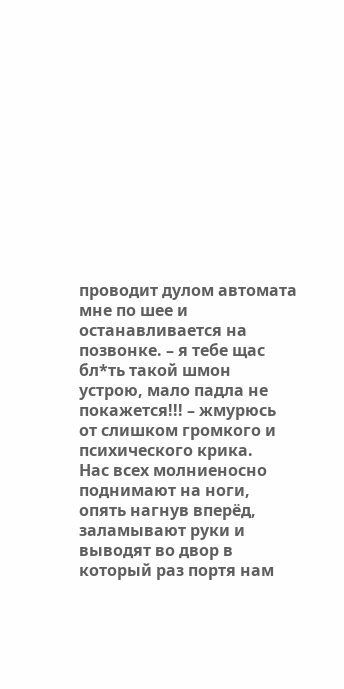проводит дулом автомата мне по шее и останавливается на позвонке. – я тебе щас бл*ть такой шмон устрою, мало падла не покажется!!! – жмурюсь от слишком громкого и психического крика.
Нас всех молниеносно поднимают на ноги, опять нагнув вперёд, заламывают руки и выводят во двор в который раз портя нам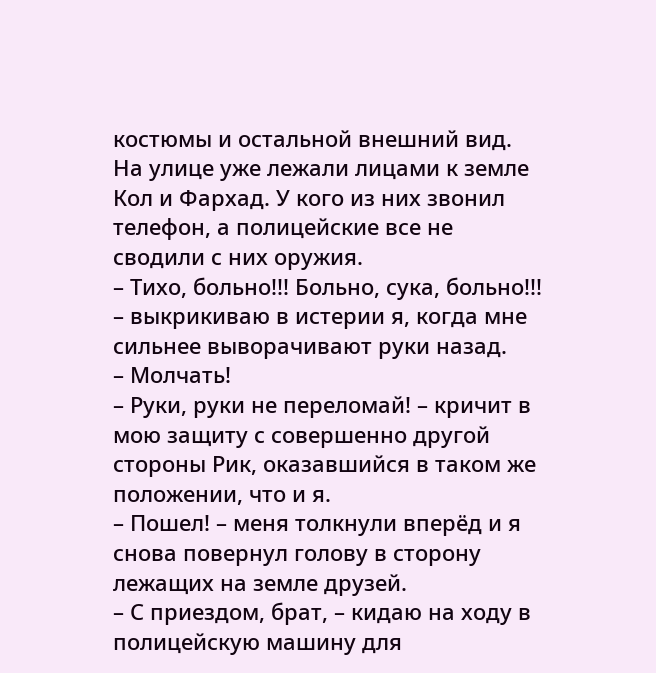костюмы и остальной внешний вид. На улице уже лежали лицами к земле Кол и Фархад. У кого из них звонил телефон, а полицейские все не сводили с них оружия.
– Тихо, больно!!! Больно, сука, больно!!! – выкрикиваю в истерии я, когда мне сильнее выворачивают руки назад.
– Молчать!
– Руки, руки не переломай! – кричит в мою защиту с совершенно другой стороны Рик, оказавшийся в таком же положении, что и я.
– Пошел! – меня толкнули вперёд и я снова повернул голову в сторону лежащих на земле друзей.
– С приездом, брат, – кидаю на ходу в полицейскую машину для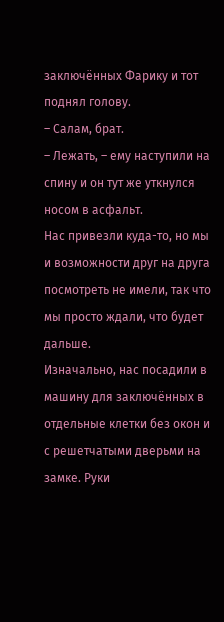заключённых Фарику и тот поднял голову.
– Салам, брат.
– Лежать, – ему наступили на спину и он тут же уткнулся носом в асфальт.
Нас привезли куда-то, но мы и возможности друг на друга посмотреть не имели, так что мы просто ждали, что будет дальше.
Изначально, нас посадили в машину для заключённых в отдельные клетки без окон и с решетчатыми дверьми на замке. Руки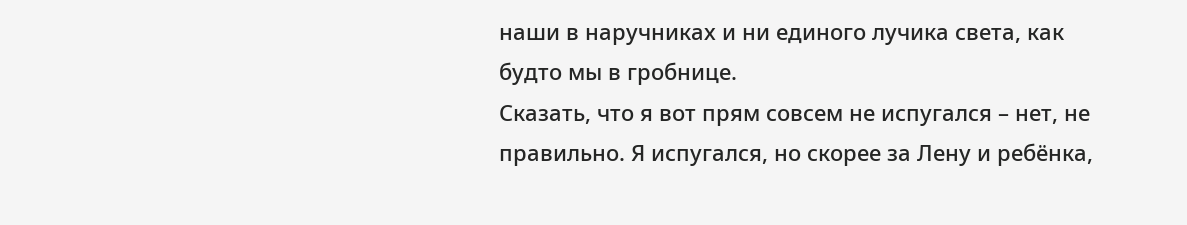наши в наручниках и ни единого лучика света, как будто мы в гробнице.
Сказать, что я вот прям совсем не испугался – нет, не правильно. Я испугался, но скорее за Лену и ребёнка,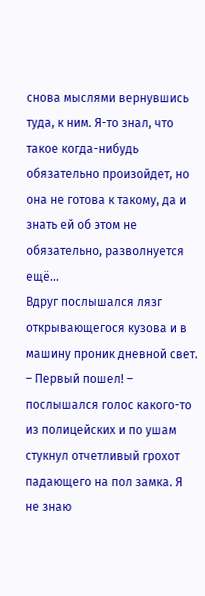снова мыслями вернувшись туда, к ним. Я-то знал, что такое когда-нибудь обязательно произойдет, но она не готова к такому, да и знать ей об этом не обязательно, разволнуется ещё…
Вдруг послышался лязг открывающегося кузова и в машину проник дневной свет.
– Первый пошел! – послышался голос какого-то из полицейских и по ушам стукнул отчетливый грохот падающего на пол замка. Я не знаю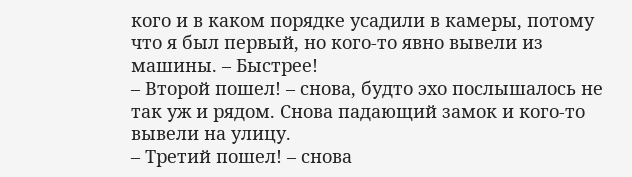кого и в каком порядке усадили в камеры, потому что я был первый, но кого-то явно вывели из машины. – Быстрее!
– Второй пошел! – снова, будто эхо послышалось не так уж и рядом. Снова падающий замок и кого-то вывели на улицу.
– Третий пошел! – снова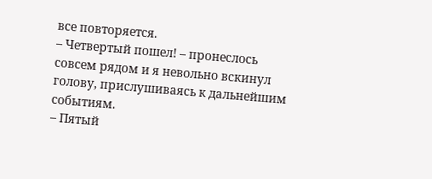все повторяется.
– Четвертый пошел! – пронеслось совсем рядом и я невольно вскинул голову, прислушиваясь к дальнейшим событиям.
– Пятый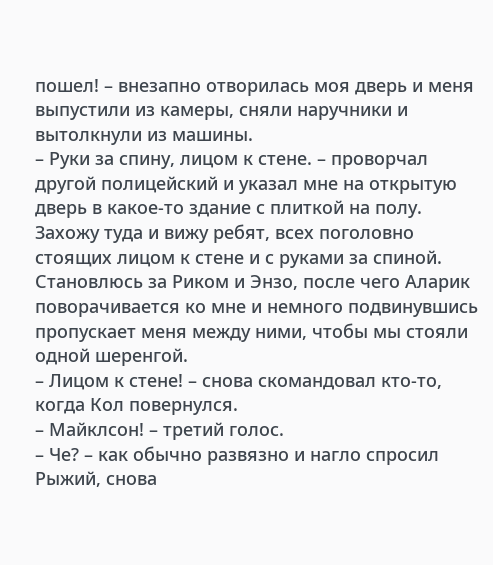пошел! – внезапно отворилась моя дверь и меня выпустили из камеры, сняли наручники и вытолкнули из машины.
– Руки за спину, лицом к стене. – проворчал другой полицейский и указал мне на открытую дверь в какое-то здание с плиткой на полу.
Захожу туда и вижу ребят, всех поголовно стоящих лицом к стене и с руками за спиной. Становлюсь за Риком и Энзо, после чего Аларик поворачивается ко мне и немного подвинувшись пропускает меня между ними, чтобы мы стояли одной шеренгой.
– Лицом к стене! – снова скомандовал кто-то, когда Кол повернулся.
– Майклсон! – третий голос.
– Че? – как обычно развязно и нагло спросил Рыжий, снова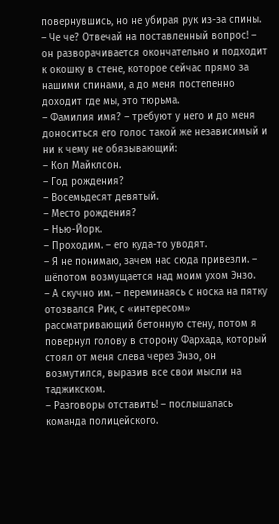повернувшись, но не убирая рук из-за спины.
– Че че? Отвечай на поставленный вопрос! – он разворачивается окончательно и подходит к окошку в стене, которое сейчас прямо за нашими спинами, а до меня постепенно доходит где мы, это тюрьма.
– Фамилия имя? – требуют у него и до меня доноситься его голос такой же независимый и ни к чему не обязывающий:
– Кол Майклсон.
– Год рождения?
– Восемьдесят девятый.
– Место рождения?
– Нью-Йорк.
– Проходим. – его куда-то уводят.
– Я не понимаю, зачем нас сюда привезли. – шёпотом возмущается над моим ухом Энзо.
– А скучно им. – переминаясь с носка на пятку отозвался Рик, с «интересом» рассматривающий бетонную стену, потом я повернул голову в сторону Фархада, который стоял от меня слева через Энзо, он возмутился, выразив все свои мысли на таджикском.
– Разговоры отставить! – послышалась команда полицейского.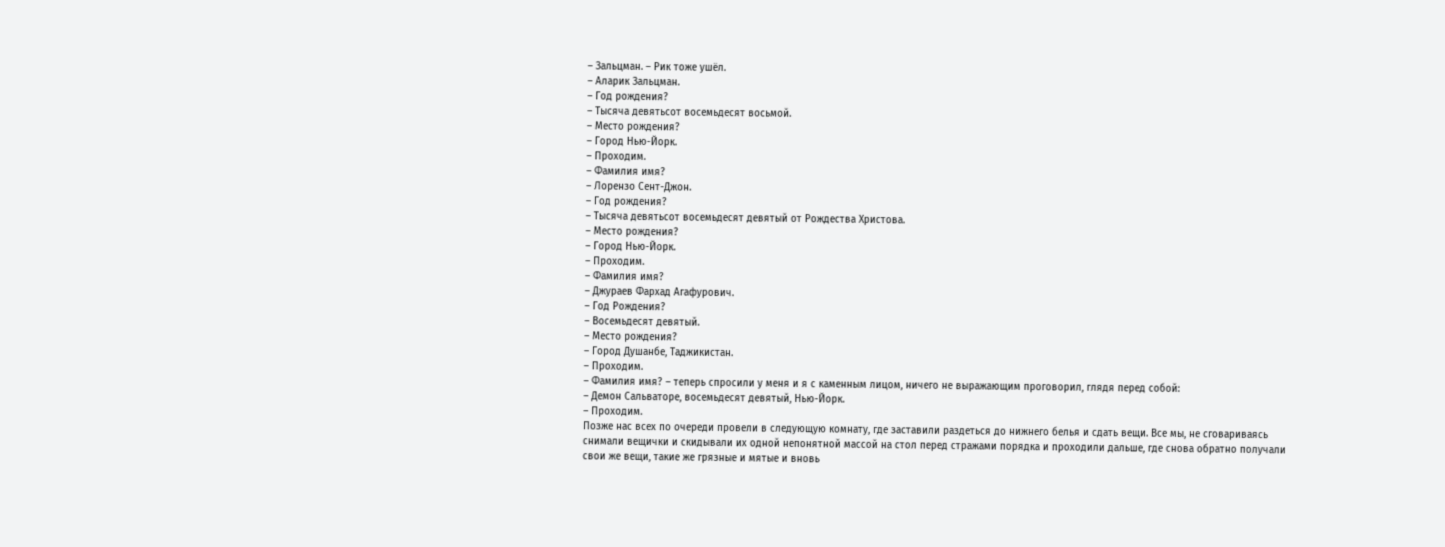– Зальцман. – Рик тоже ушёл.
– Аларик Зальцман.
– Год рождения?
– Тысяча девятьсот восемьдесят восьмой.
– Место рождения?
– Город Нью-Йорк.
– Проходим.
– Фамилия имя?
– Лорензо Сент-Джон.
– Год рождения?
– Тысяча девятьсот восемьдесят девятый от Рождества Христова.
– Место рождения?
– Город Нью-Йорк.
– Проходим.
– Фамилия имя?
– Джураев Фархад Агафурович.
– Год Рождения?
– Восемьдесят девятый.
– Место рождения?
– Город Душанбе, Таджикистан.
– Проходим.
– Фамилия имя? – теперь спросили у меня и я с каменным лицом, ничего не выражающим проговорил, глядя перед собой:
– Демон Сальваторе, восемьдесят девятый, Нью-Йорк.
– Проходим.
Позже нас всех по очереди провели в следующую комнату, где заставили раздеться до нижнего белья и сдать вещи. Все мы, не сговариваясь снимали вещички и скидывали их одной непонятной массой на стол перед стражами порядка и проходили дальше, где снова обратно получали свои же вещи, такие же грязные и мятые и вновь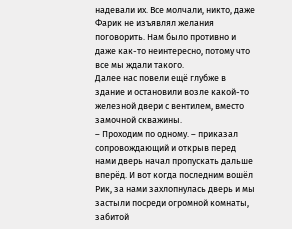надевали их. Все молчали, никто, даже Фарик не изъявлял желания поговорить. Нам было противно и даже как-то неинтересно, потому что все мы ждали такого.
Далее нас повели ещё глубже в здание и остановили возле какой-то железной двери с вентилем, вместо замочной скважины.
– Проходим по одному. – приказал сопровождающий и открыв перед нами дверь начал пропускать дальше вперёд. И вот когда последним вошёл Рик, за нами захлопнулась дверь и мы застыли посреди огромной комнаты, забитой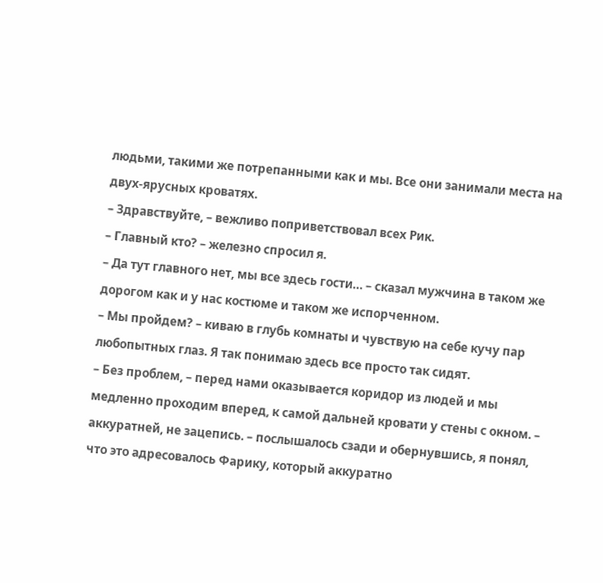людьми, такими же потрепанными как и мы. Все они занимали места на двух-ярусных кроватях.
– Здравствуйте, – вежливо поприветствовал всех Рик.
– Главный кто? – железно спросил я.
– Да тут главного нет, мы все здесь гости… – сказал мужчина в таком же дорогом как и у нас костюме и таком же испорченном.
– Мы пройдем? – киваю в глубь комнаты и чувствую на себе кучу пар любопытных глаз. Я так понимаю здесь все просто так сидят.
– Без проблем, – перед нами оказывается коридор из людей и мы медленно проходим вперед, к самой дальней кровати у стены с окном. – аккуратней, не зацепись. – послышалось сзади и обернувшись, я понял, что это адресовалось Фарику, который аккуратно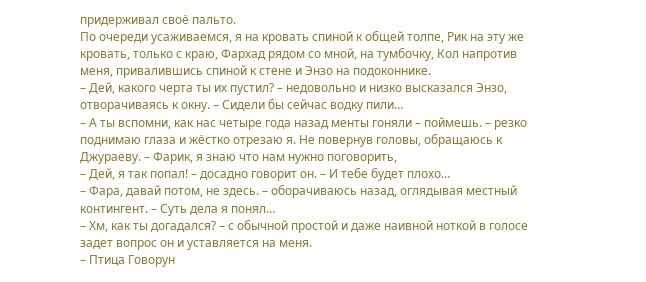придерживал своё пальто.
По очереди усаживаемся, я на кровать спиной к общей толпе, Рик на эту же кровать, только с краю, Фархад рядом со мной, на тумбочку, Кол напротив меня, привалившись спиной к стене и Энзо на подоконнике.
– Дей, какого черта ты их пустил? – недовольно и низко высказался Энзо, отворачиваясь к окну. – Сидели бы сейчас водку пили…
– А ты вспомни, как нас четыре года назад менты гоняли – поймешь. – резко поднимаю глаза и жёстко отрезаю я. Не повернув головы, обращаюсь к Джураеву. – Фарик, я знаю что нам нужно поговорить,
– Дей, я так попал! – досадно говорит он. – И тебе будет плохо…
– Фара, давай потом, не здесь. – оборачиваюсь назад, оглядывая местный контингент. – Суть дела я понял…
– Хм, как ты догадался? – с обычной простой и даже наивной ноткой в голосе задет вопрос он и уставляется на меня.
– Птица Говорун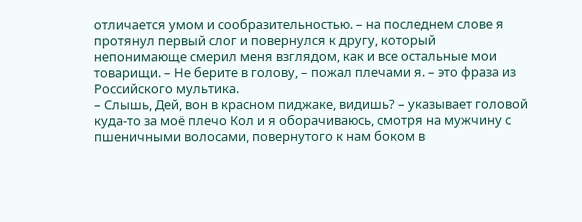отличается умом и сообразительностью. – на последнем слове я протянул первый слог и повернулся к другу, который непонимающе смерил меня взглядом, как и все остальные мои товарищи. – Не берите в голову, – пожал плечами я. – это фраза из Российского мультика.
– Слышь, Дей, вон в красном пиджаке, видишь? – указывает головой куда-то за моё плечо Кол и я оборачиваюсь, смотря на мужчину с пшеничными волосами, повернутого к нам боком в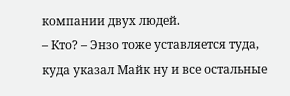компании двух людей.
– Кто? – Энзо тоже уставляется туда, куда указал Майк ну и все остальные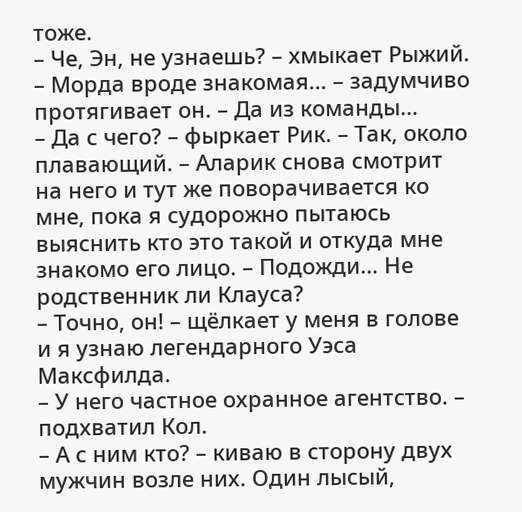тоже.
– Че, Эн, не узнаешь? – хмыкает Рыжий.
– Морда вроде знакомая… – задумчиво протягивает он. – Да из команды…
– Да с чего? – фыркает Рик. – Так, около плавающий. – Аларик снова смотрит на него и тут же поворачивается ко мне, пока я судорожно пытаюсь выяснить кто это такой и откуда мне знакомо его лицо. – Подожди… Не родственник ли Клауса?
– Точно, он! – щёлкает у меня в голове и я узнаю легендарного Уэса Максфилда.
– У него частное охранное агентство. – подхватил Кол.
– А с ним кто? – киваю в сторону двух мужчин возле них. Один лысый,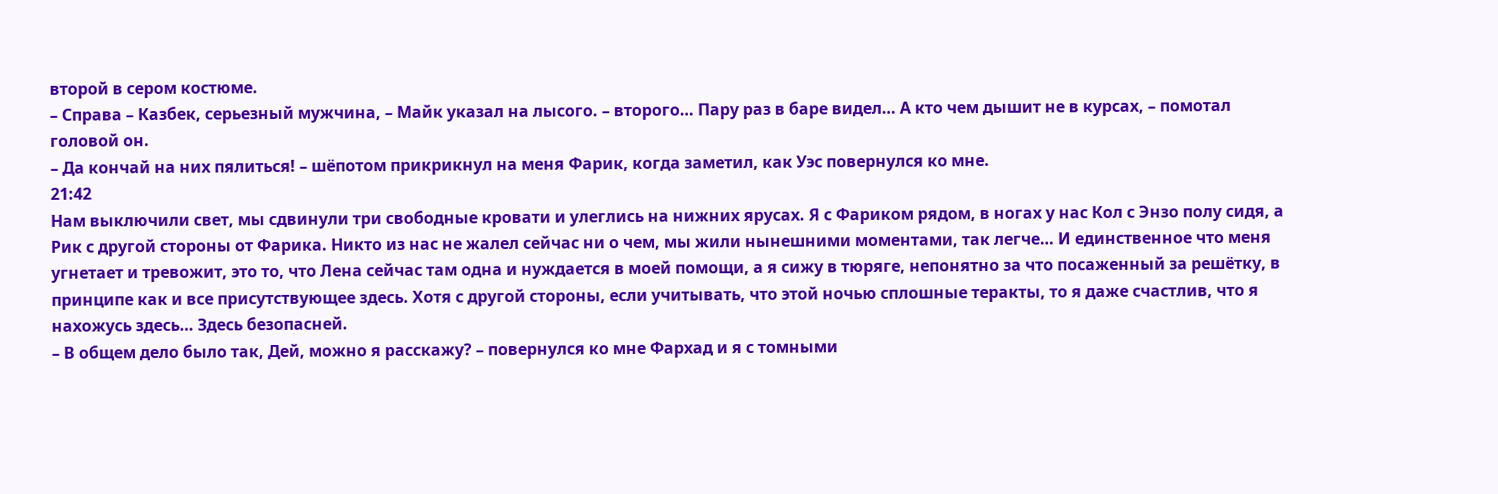второй в сером костюме.
– Справа – Казбек, серьезный мужчина, – Майк указал на лысого. – второго… Пару раз в баре видел… А кто чем дышит не в курсах, – помотал головой он.
– Да кончай на них пялиться! – шёпотом прикрикнул на меня Фарик, когда заметил, как Уэс повернулся ко мне.
21:42
Нам выключили свет, мы сдвинули три свободные кровати и улеглись на нижних ярусах. Я с Фариком рядом, в ногах у нас Кол с Энзо полу сидя, а Рик с другой стороны от Фарика. Никто из нас не жалел сейчас ни о чем, мы жили нынешними моментами, так легче… И единственное что меня угнетает и тревожит, это то, что Лена сейчас там одна и нуждается в моей помощи, а я сижу в тюряге, непонятно за что посаженный за решётку, в принципе как и все присутствующее здесь. Хотя с другой стороны, если учитывать, что этой ночью сплошные теракты, то я даже счастлив, что я нахожусь здесь… Здесь безопасней.
– В общем дело было так, Дей, можно я расскажу? – повернулся ко мне Фархад и я с томными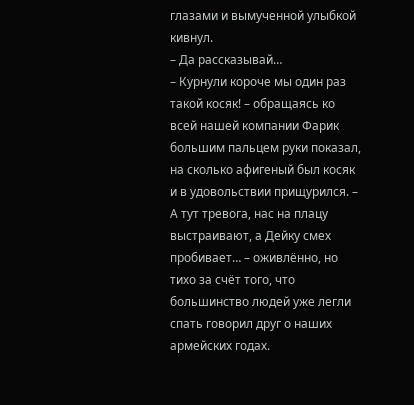глазами и вымученной улыбкой кивнул.
– Да рассказывай…
– Курнули короче мы один раз такой косяк! – обращаясь ко всей нашей компании Фарик большим пальцем руки показал, на сколько афигеный был косяк и в удовольствии прищурился. – А тут тревога, нас на плацу выстраивают, а Дейку смех пробивает… – оживлённо, но тихо за счёт того, что большинство людей уже легли спать говорил друг о наших армейских годах.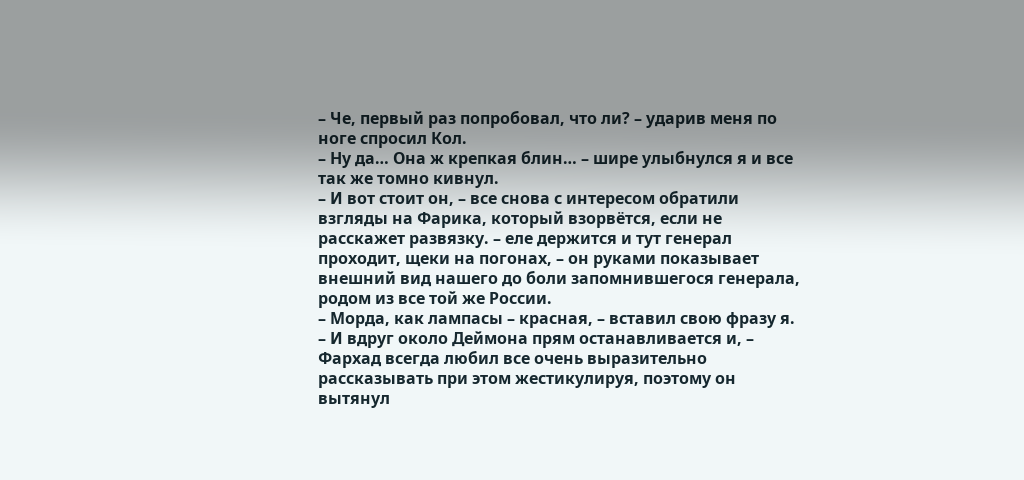– Че, первый раз попробовал, что ли? – ударив меня по ноге спросил Кол.
– Ну да… Она ж крепкая блин… – шире улыбнулся я и все так же томно кивнул.
– И вот стоит он, – все снова с интересом обратили взгляды на Фарика, который взорвётся, если не расскажет развязку. – еле держится и тут генерал проходит, щеки на погонах, – он руками показывает внешний вид нашего до боли запомнившегося генерала, родом из все той же России.
– Морда, как лампасы – красная, – вставил свою фразу я.
– И вдруг около Деймона прям останавливается и, – Фархад всегда любил все очень выразительно рассказывать при этом жестикулируя, поэтому он вытянул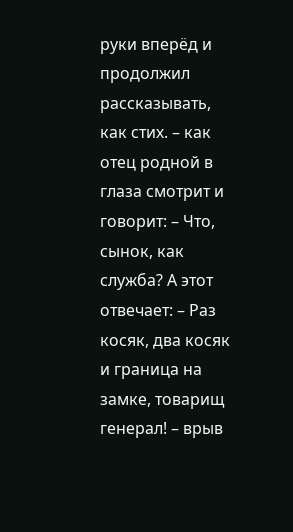руки вперёд и продолжил рассказывать, как стих. – как отец родной в глаза смотрит и говорит: – Что, сынок, как служба? А этот отвечает: – Раз косяк, два косяк и граница на замке, товарищ генерал! – врыв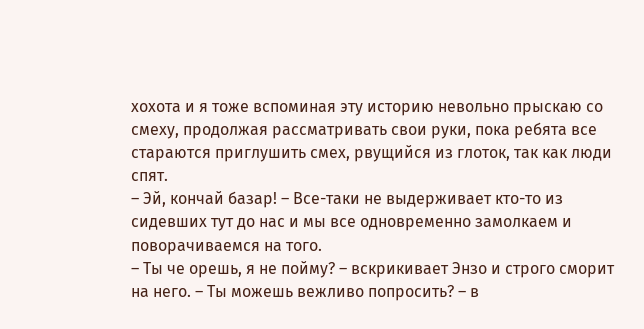хохота и я тоже вспоминая эту историю невольно прыскаю со смеху, продолжая рассматривать свои руки, пока ребята все стараются приглушить смех, рвущийся из глоток, так как люди спят.
– Эй, кончай базар! – Все-таки не выдерживает кто-то из сидевших тут до нас и мы все одновременно замолкаем и поворачиваемся на того.
– Ты че орешь, я не пойму? – вскрикивает Энзо и строго сморит на него. – Ты можешь вежливо попросить? – в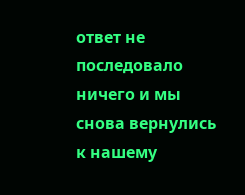ответ не последовало ничего и мы снова вернулись к нашему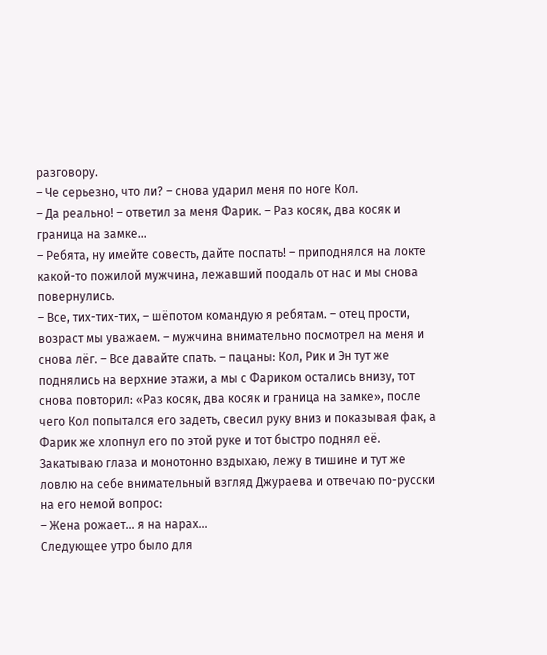разговору.
– Че серьезно, что ли? – снова ударил меня по ноге Кол.
– Да реально! – ответил за меня Фарик. – Раз косяк, два косяк и граница на замке…
– Ребята, ну имейте совесть, дайте поспать! – приподнялся на локте какой-то пожилой мужчина, лежавший поодаль от нас и мы снова повернулись.
– Все, тих-тих-тих, – шёпотом командую я ребятам. – отец прости, возраст мы уважаем. – мужчина внимательно посмотрел на меня и снова лёг. – Все давайте спать. – пацаны: Кол, Рик и Эн тут же поднялись на верхние этажи, а мы с Фариком остались внизу, тот снова повторил: «Раз косяк, два косяк и граница на замке», после чего Кол попытался его задеть, свесил руку вниз и показывая фак, а Фарик же хлопнул его по этой руке и тот быстро поднял её.
Закатываю глаза и монотонно вздыхаю, лежу в тишине и тут же ловлю на себе внимательный взгляд Джураева и отвечаю по-русски на его немой вопрос:
– Жена рожает… я на нарах…
Следующее утро было для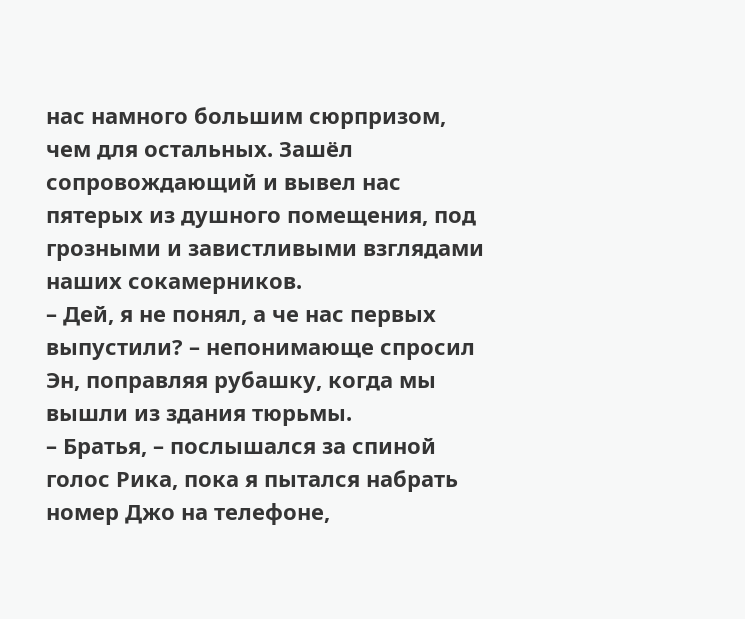нас намного большим сюрпризом, чем для остальных. Зашёл сопровождающий и вывел нас пятерых из душного помещения, под грозными и завистливыми взглядами наших сокамерников.
– Дей, я не понял, а че нас первых выпустили? – непонимающе спросил Эн, поправляя рубашку, когда мы вышли из здания тюрьмы.
– Братья, – послышался за спиной голос Рика, пока я пытался набрать номер Джо на телефоне,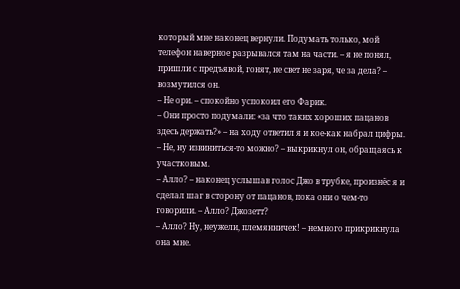который мне наконец вернули. Подумать только, мой телефон наверное разрывался там на части. – я не понял, пришли с предъявой, гонят, не свет не заря, че за дела? – возмутился он.
– Не ори. – спокойно успокоил его Фарик.
– Они просто подумали: «за что таких хороших пацанов здесь держать?» – на ходу ответил я и кое-как набрал цифры.
– Не, ну извиниться-то можно? – выкрикнул он, обращаясь к участковым.
– Алло? – наконец услышав голос Джо в трубке, произнёс я и сделал шаг в сторону от пацанов, пока они о чем-то говорили. – Алло? Джозетт?
– Алло? Ну, неужели, племянничек! – немного прикрикнула она мне.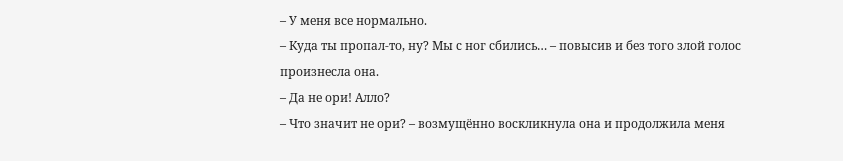– У меня все нормально.
– Куда ты пропал-то, ну? Мы с ног сбились… – повысив и без того злой голос произнесла она.
– Да не ори! Алло?
– Что значит не ори? – возмущённо воскликнула она и продолжила меня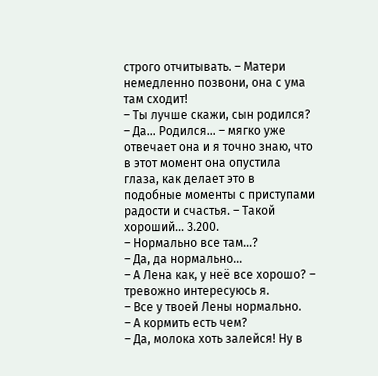строго отчитывать. – Матери немедленно позвони, она с ума там сходит!
– Ты лучше скажи, сын родился?
– Да… Родился… – мягко уже отвечает она и я точно знаю, что в этот момент она опустила глаза, как делает это в подобные моменты с приступами радости и счастья. – Такой хороший… 3.200.
– Нормально все там…?
– Да, да нормально…
– А Лена как, у неё все хорошо? – тревожно интересуюсь я.
– Все у твоей Лены нормально.
– А кормить есть чем?
– Да, молока хоть залейся! Ну в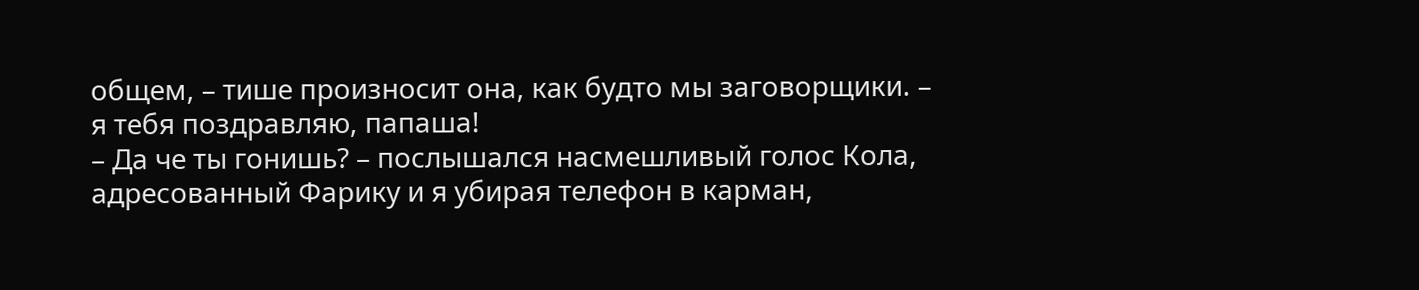общем, – тише произносит она, как будто мы заговорщики. – я тебя поздравляю, папаша!
– Да че ты гонишь? – послышался насмешливый голос Кола, адресованный Фарику и я убирая телефон в карман,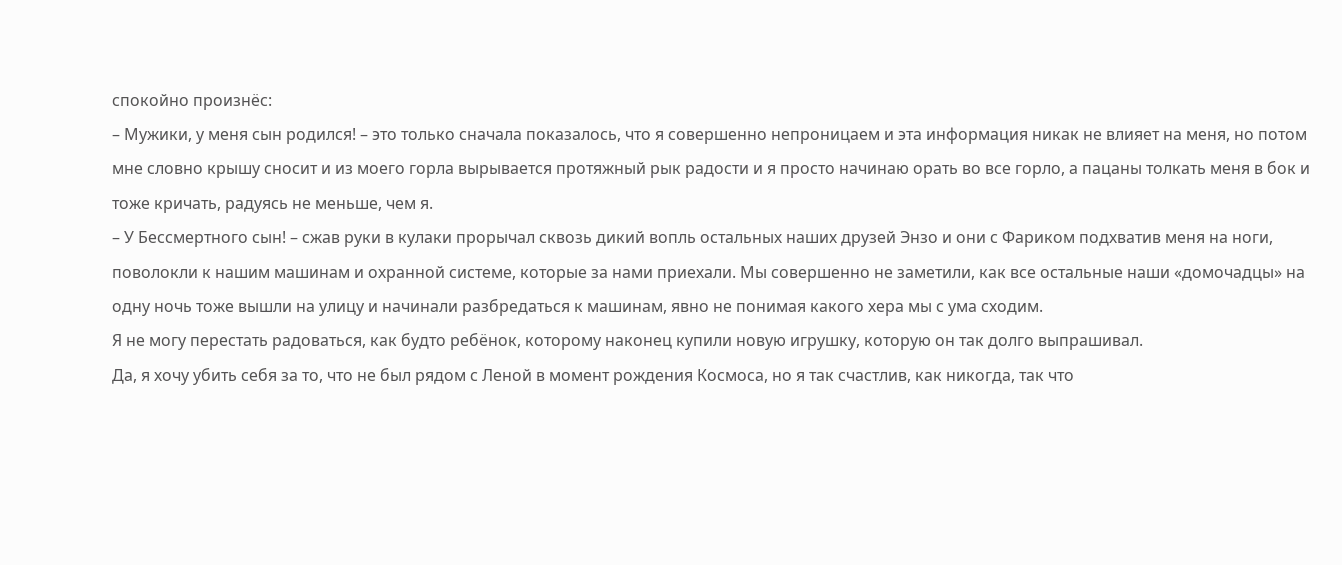спокойно произнёс:
– Мужики, у меня сын родился! – это только сначала показалось, что я совершенно непроницаем и эта информация никак не влияет на меня, но потом мне словно крышу сносит и из моего горла вырывается протяжный рык радости и я просто начинаю орать во все горло, а пацаны толкать меня в бок и тоже кричать, радуясь не меньше, чем я.
– У Бессмертного сын! – сжав руки в кулаки прорычал сквозь дикий вопль остальных наших друзей Энзо и они с Фариком подхватив меня на ноги, поволокли к нашим машинам и охранной системе, которые за нами приехали. Мы совершенно не заметили, как все остальные наши «домочадцы» на одну ночь тоже вышли на улицу и начинали разбредаться к машинам, явно не понимая какого хера мы с ума сходим.
Я не могу перестать радоваться, как будто ребёнок, которому наконец купили новую игрушку, которую он так долго выпрашивал.
Да, я хочу убить себя за то, что не был рядом с Леной в момент рождения Космоса, но я так счастлив, как никогда, так что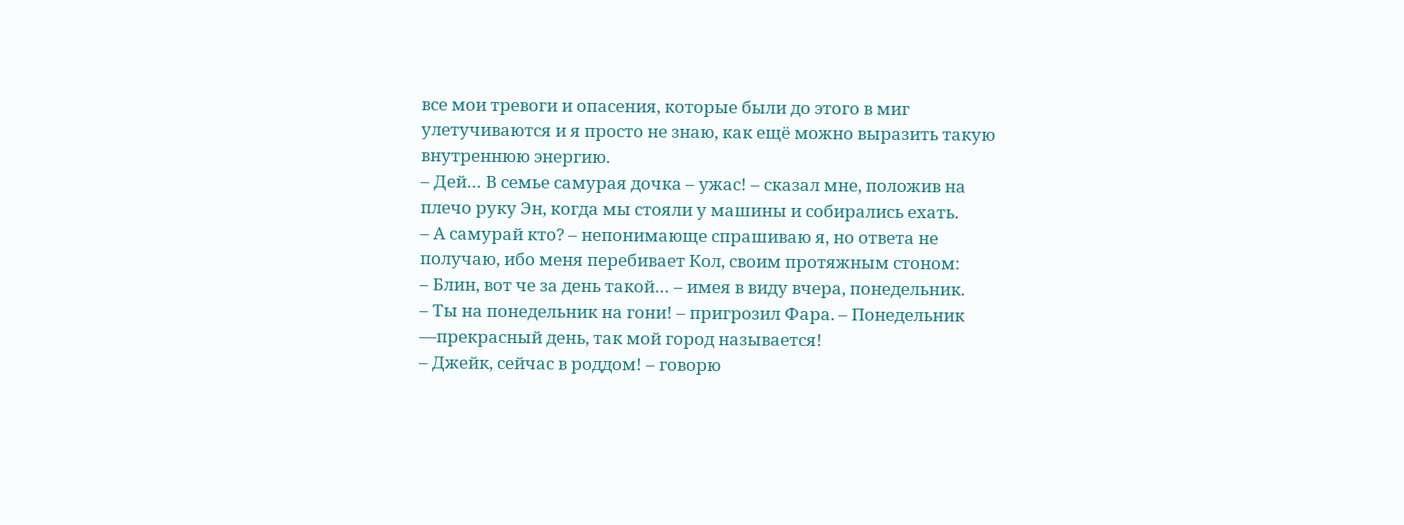все мои тревоги и опасения, которые были до этого в миг улетучиваются и я просто не знаю, как ещё можно выразить такую внутреннюю энергию.
– Дей… В семье самурая дочка – ужас! – сказал мне, положив на плечо руку Эн, когда мы стояли у машины и собирались ехать.
– А самурай кто? – непонимающе спрашиваю я, но ответа не получаю, ибо меня перебивает Кол, своим протяжным стоном:
– Блин, вот че за день такой… – имея в виду вчера, понедельник.
– Ты на понедельник на гони! – пригрозил Фара. – Понедельник —прекрасный день, так мой город называется!
– Джейк, сейчас в роддом! – говорю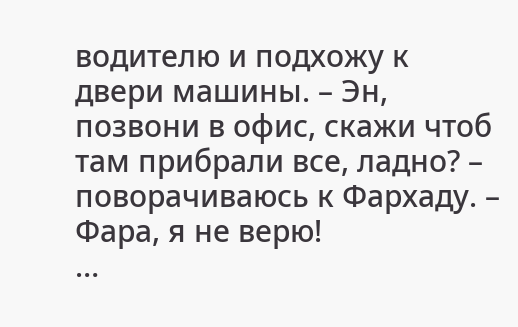водителю и подхожу к двери машины. – Эн, позвони в офис, скажи чтоб там прибрали все, ладно? – поворачиваюсь к Фархаду. – Фара, я не верю!
…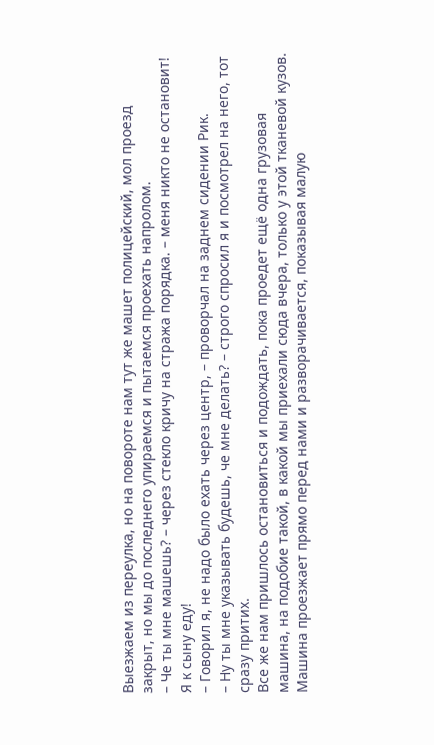Выезжаем из переулка, но на повороте нам тут же машет полицейский, мол проезд закрыт, но мы до последнего упираемся и пытаемся проехать напролом.
– Че ты мне машешь? – через стекло кричу на стража порядка. – меня никто не остановит! Я к сыну еду!
– Говорил я, не надо было ехать через центр, – проворчал на заднем сидении Рик.
– Ну ты мне указывать будешь, че мне делать? – строго спросил я и посмотрел на него, тот сразу притих.
Все же нам пришлось остановиться и подождать, пока проедет ещё одна грузовая машина, на подобие такой, в какой мы приехали сюда вчера, только у этой тканевой кузов. Машина проезжает прямо перед нами и разворачивается, показывая малую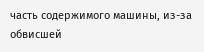часть содержимого машины, из-за обвисшей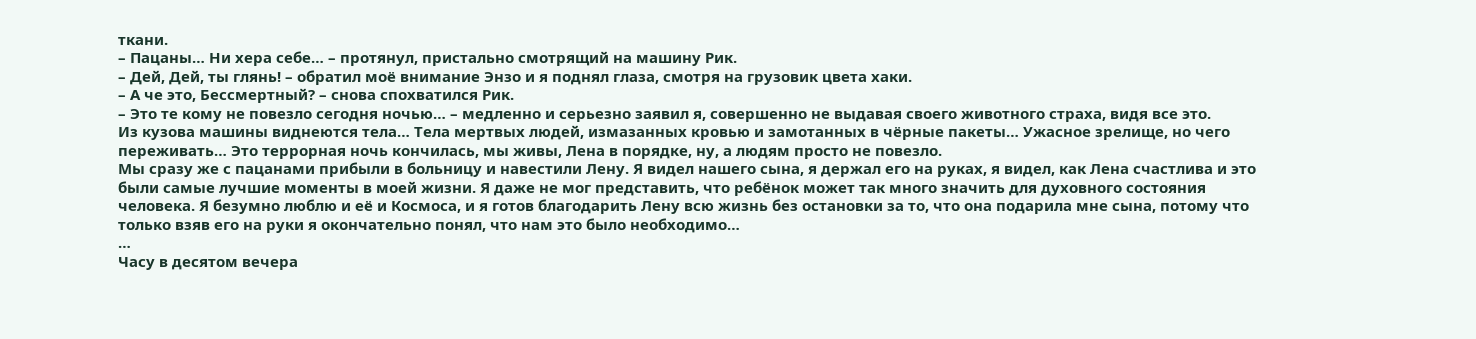ткани.
– Пацаны… Ни хера себе… – протянул, пристально смотрящий на машину Рик.
– Дей, Дей, ты глянь! – обратил моё внимание Энзо и я поднял глаза, смотря на грузовик цвета хаки.
– А че это, Бессмертный? – снова спохватился Рик.
– Это те кому не повезло сегодня ночью… – медленно и серьезно заявил я, совершенно не выдавая своего животного страха, видя все это.
Из кузова машины виднеются тела… Тела мертвых людей, измазанных кровью и замотанных в чёрные пакеты… Ужасное зрелище, но чего переживать… Это террорная ночь кончилась, мы живы, Лена в порядке, ну, а людям просто не повезло.
Мы сразу же с пацанами прибыли в больницу и навестили Лену. Я видел нашего сына, я держал его на руках, я видел, как Лена счастлива и это были самые лучшие моменты в моей жизни. Я даже не мог представить, что ребёнок может так много значить для духовного состояния человека. Я безумно люблю и её и Космоса, и я готов благодарить Лену всю жизнь без остановки за то, что она подарила мне сына, потому что только взяв его на руки я окончательно понял, что нам это было необходимо…
…
Часу в десятом вечера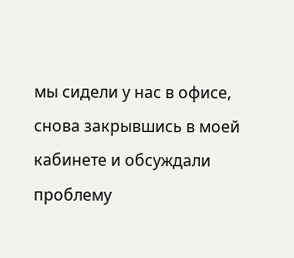мы сидели у нас в офисе, снова закрывшись в моей кабинете и обсуждали проблему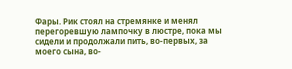Фары. Рик стоял на стремянке и менял перегоревшую лампочку в люстре, пока мы сидели и продолжали пить, во-первых, за моего сына, во-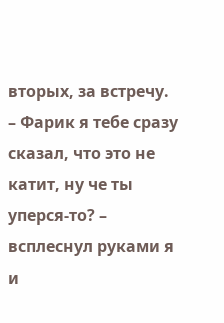вторых, за встречу.
– Фарик я тебе сразу сказал, что это не катит, ну че ты уперся-то? – всплеснул руками я и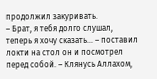продолжил закуривать.
– Брат, я тебя долго слушал, теперь я хочу сказать… – поставил локти на стол он и посмотрел перед собой. – Клянусь Аллахом,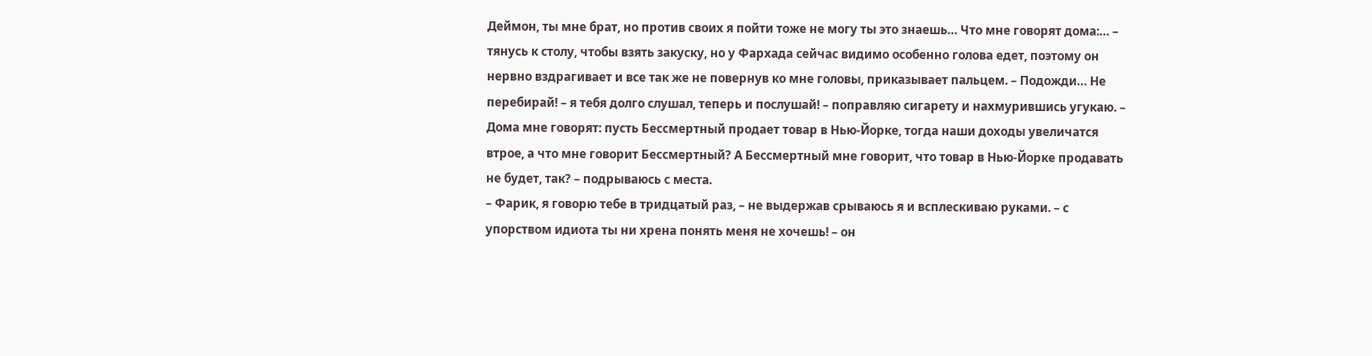Деймон, ты мне брат, но против своих я пойти тоже не могу ты это знаешь… Что мне говорят дома:… – тянусь к столу, чтобы взять закуску, но у Фархада сейчас видимо особенно голова едет, поэтому он нервно вздрагивает и все так же не повернув ко мне головы, приказывает пальцем. – Подожди… Не перебирай! – я тебя долго слушал, теперь и послушай! – поправляю сигарету и нахмурившись угукаю. – Дома мне говорят: пусть Бессмертный продает товар в Нью-Йорке, тогда наши доходы увеличатся втрое, а что мне говорит Бессмертный? А Бессмертный мне говорит, что товар в Нью-Йорке продавать не будет, так? – подрываюсь с места.
– Фарик, я говорю тебе в тридцатый раз, – не выдержав срываюсь я и всплескиваю руками. – с упорством идиота ты ни хрена понять меня не хочешь! – он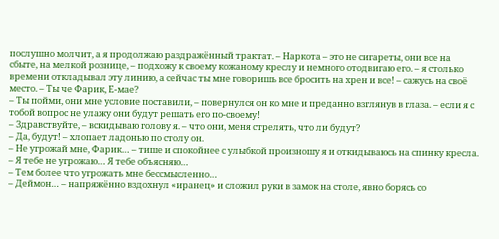послушно молчит, а я продолжаю раздражённый трактат. – Наркота – это не сигареты, они все на сбыте, на мелкой рознице, – подхожу к своему кожаному креслу и немного отодвигаю его. – я столько времени откладывал эту линию, а сейчас ты мне говоришь все бросить на хрен и все! – сажусь на своё место. – Ты че Фарик, Е-мае?
– Ты пойми, они мне условие поставили, – повернулся он ко мне и преданно взглянув в глаза. – если я с тобой вопрос не улажу они будут решать его по-своему!
– Здравствуйте, – вскидываю голову я. – что они, меня стрелять, что ли будут?
– Да, будут! – хлопает ладонью по столу он.
– Не угрожай мне, Фарик… – тише и спокойнее с улыбкой произношу я и откидываюсь на спинку кресла.
– Я тебе не угрожаю… Я тебе объясняю…
– Тем более что угрожать мне бессмысленно…
– Деймон… – напряжённо вздохнул «иранец» и сложил руки в замок на столе, явно борясь со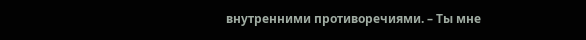внутренними противоречиями. – Ты мне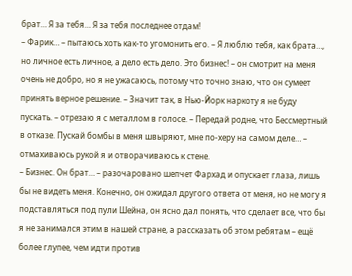брат… Я за тебя… Я за тебя последнее отдам!
– Фарик… – пытаюсь хоть как-то угомонить его. – Я люблю тебя, как брата…, но личное есть личное, а дело есть дело. Это бизнес! – он смотрит на меня очень не добро, но я не ужасаюсь, потому что точно знаю, что он сумеет принять верное решение. – Значит так, в Нью-Йорк наркоту я не буду пускать. – отрезаю я с металлом в голосе. – Передай родне, что Бессмертный в отказе. Пускай бомбы в меня швыряют, мне по-херу на самом деле… – отмахиваюсь рукой я и отворачиваюсь к стене.
– Бизнес. Он брат… – разочаровано шепчет Фархад и опускает глаза, лишь бы не видеть меня. Конечно, он ожидал другого ответа от меня, но не могу я подставляться под пули Шейна, он ясно дал понять, что сделает все, что бы я не занимался этим в нашей стране, а рассказать об этом ребятам – ещё более глупее, чем идти против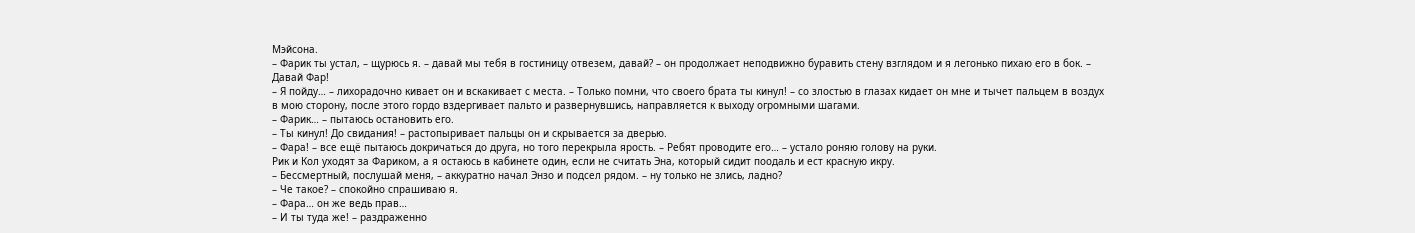Мэйсона.
– Фарик ты устал, – щурюсь я. – давай мы тебя в гостиницу отвезем, давай? – он продолжает неподвижно буравить стену взглядом и я легонько пихаю его в бок. – Давай Фар!
– Я пойду… – лихорадочно кивает он и вскакивает с места. – Только помни, что своего брата ты кинул! – со злостью в глазах кидает он мне и тычет пальцем в воздух в мою сторону, после этого гордо вздергивает пальто и развернувшись, направляется к выходу огромными шагами.
– Фарик… – пытаюсь остановить его.
– Ты кинул! До свидания! – растопыривает пальцы он и скрывается за дверью.
– Фара! – все ещё пытаюсь докричаться до друга, но того перекрыла ярость. – Ребят проводите его… – устало роняю голову на руки.
Рик и Кол уходят за Фариком, а я остаюсь в кабинете один, если не считать Эна, который сидит поодаль и ест красную икру.
– Бессмертный, послушай меня, – аккуратно начал Энзо и подсел рядом. – ну только не злись, ладно?
– Че такое? – спокойно спрашиваю я.
– Фара… он же ведь прав…
– И ты туда же! – раздраженно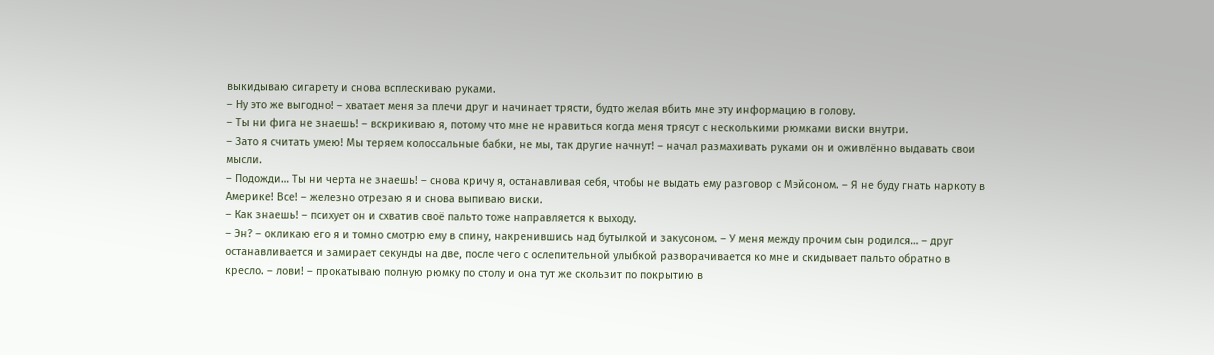выкидываю сигарету и снова всплескиваю руками.
– Ну это же выгодно! – хватает меня за плечи друг и начинает трясти, будто желая вбить мне эту информацию в голову.
– Ты ни фига не знаешь! – вскрикиваю я, потому что мне не нравиться когда меня трясут с несколькими рюмками виски внутри.
– Зато я считать умею! Мы теряем колоссальные бабки, не мы, так другие начнут! – начал размахивать руками он и оживлённо выдавать свои мысли.
– Подожди… Ты ни черта не знаешь! – снова кричу я, останавливая себя, чтобы не выдать ему разговор с Мэйсоном. – Я не буду гнать наркоту в Америке! Все! – железно отрезаю я и снова выпиваю виски.
– Как знаешь! – психует он и схватив своё пальто тоже направляется к выходу.
– Эн? – окликаю его я и томно смотрю ему в спину, накренившись над бутылкой и закусоном. – У меня между прочим сын родился… – друг останавливается и замирает секунды на две, после чего с ослепительной улыбкой разворачивается ко мне и скидывает пальто обратно в кресло. – лови! – прокатываю полную рюмку по столу и она тут же скользит по покрытию в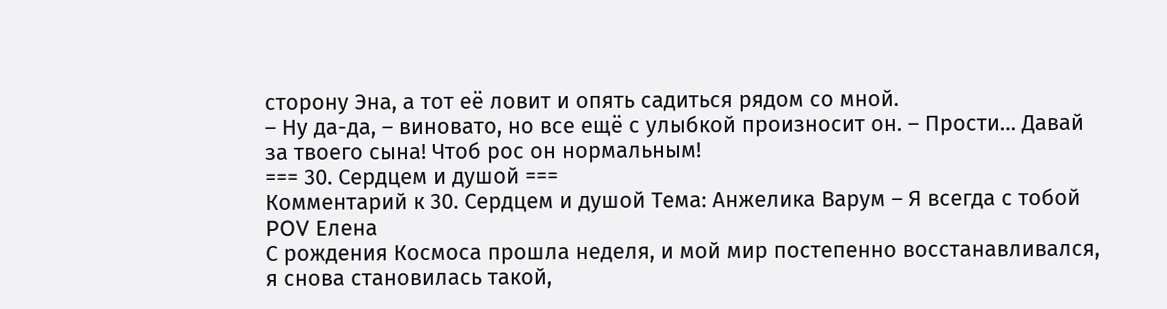сторону Эна, а тот её ловит и опять садиться рядом со мной.
– Ну да-да, – виновато, но все ещё с улыбкой произносит он. – Прости… Давай за твоего сына! Чтоб рос он нормальным!
=== 30. Сердцем и душой ===
Комментарий к 30. Сердцем и душой Тема: Анжелика Варум – Я всегда с тобой
POV Елена
С рождения Космоса прошла неделя, и мой мир постепенно восстанавливался, я снова становилась такой,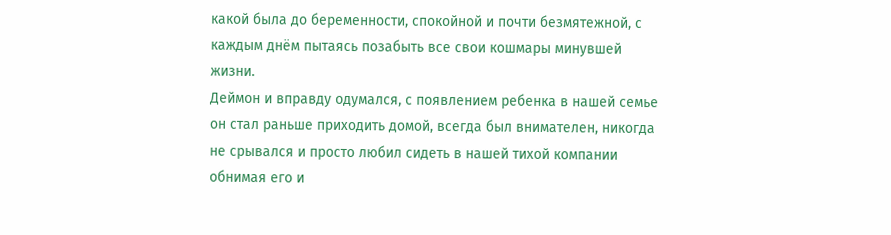какой была до беременности, спокойной и почти безмятежной, с каждым днём пытаясь позабыть все свои кошмары минувшей жизни.
Деймон и вправду одумался, с появлением ребенка в нашей семье он стал раньше приходить домой, всегда был внимателен, никогда не срывался и просто любил сидеть в нашей тихой компании обнимая его и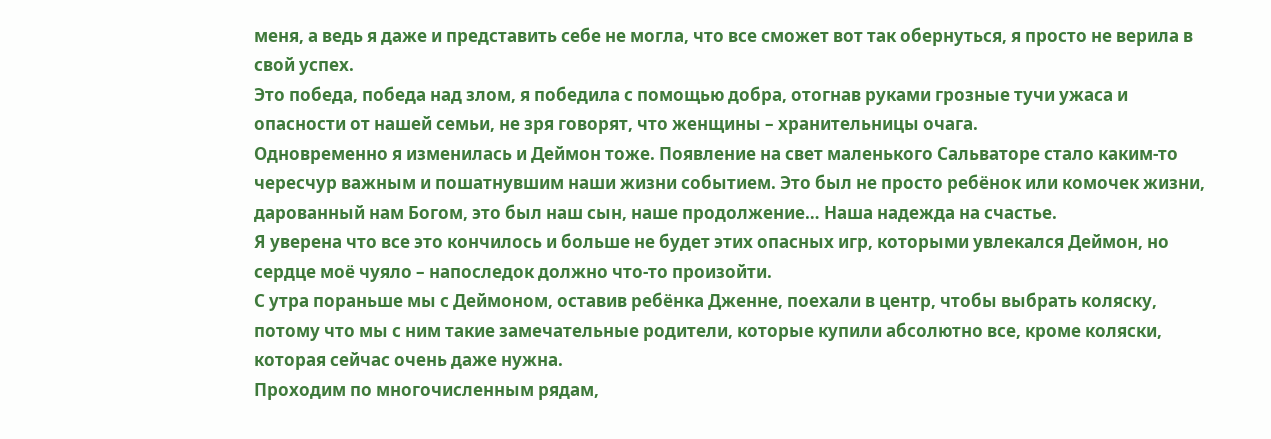меня, а ведь я даже и представить себе не могла, что все сможет вот так обернуться, я просто не верила в свой успех.
Это победа, победа над злом, я победила с помощью добра, отогнав руками грозные тучи ужаса и опасности от нашей семьи, не зря говорят, что женщины – хранительницы очага.
Одновременно я изменилась и Деймон тоже. Появление на свет маленького Сальваторе стало каким-то чересчур важным и пошатнувшим наши жизни событием. Это был не просто ребёнок или комочек жизни, дарованный нам Богом, это был наш сын, наше продолжение… Наша надежда на счастье.
Я уверена что все это кончилось и больше не будет этих опасных игр, которыми увлекался Деймон, но сердце моё чуяло – напоследок должно что-то произойти.
С утра пораньше мы с Деймоном, оставив ребёнка Дженне, поехали в центр, чтобы выбрать коляску, потому что мы с ним такие замечательные родители, которые купили абсолютно все, кроме коляски, которая сейчас очень даже нужна.
Проходим по многочисленным рядам,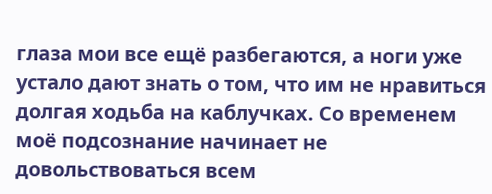глаза мои все ещё разбегаются, а ноги уже устало дают знать о том, что им не нравиться долгая ходьба на каблучках. Со временем моё подсознание начинает не довольствоваться всем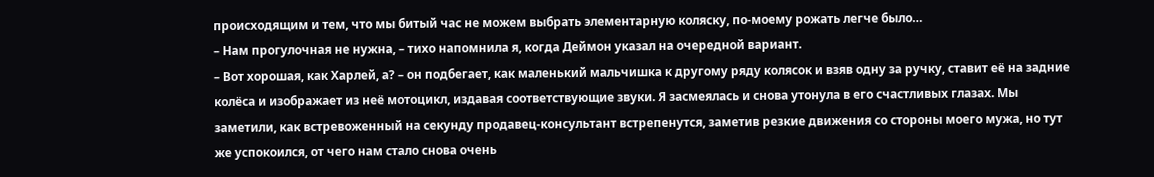происходящим и тем, что мы битый час не можем выбрать элементарную коляску, по-моему рожать легче было…
– Нам прогулочная не нужна, – тихо напомнила я, когда Деймон указал на очередной вариант.
– Вот хорошая, как Харлей, а? – он подбегает, как маленький мальчишка к другому ряду колясок и взяв одну за ручку, ставит её на задние колёса и изображает из неё мотоцикл, издавая соответствующие звуки. Я засмеялась и снова утонула в его счастливых глазах. Мы заметили, как встревоженный на секунду продавец-консультант встрепенутся, заметив резкие движения со стороны моего мужа, но тут же успокоился, от чего нам стало снова очень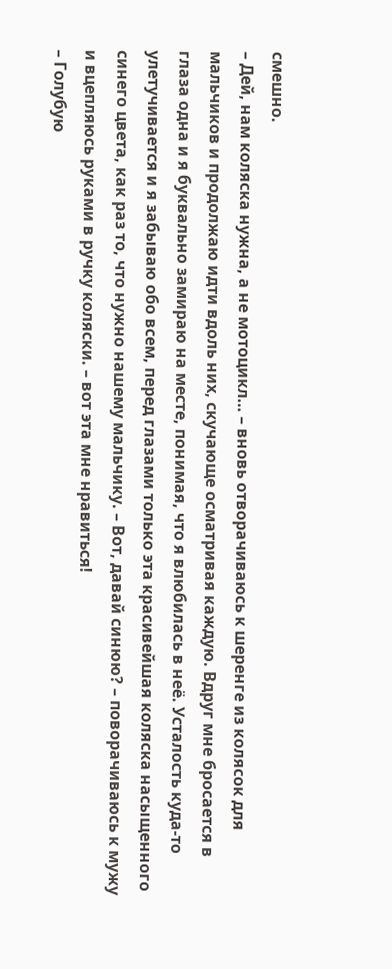смешно.
– Дей, нам коляска нужна, а не мотоцикл… – вновь отворачиваюсь к шеренге из колясок для мальчиков и продолжаю идти вдоль них, скучающе осматривая каждую. Вдруг мне бросается в глаза одна и я буквально замираю на месте, понимая, что я влюбилась в неё. Усталость куда-то улетучивается и я забываю обо всем, перед глазами только эта красивейшая коляска насыщенного синего цвета, как раз то, что нужно нашему мальчику. – Вот, давай синюю? – поворачиваюсь к мужу и вцепляюсь руками в ручку коляски. – вот эта мне нравиться!
– Голубую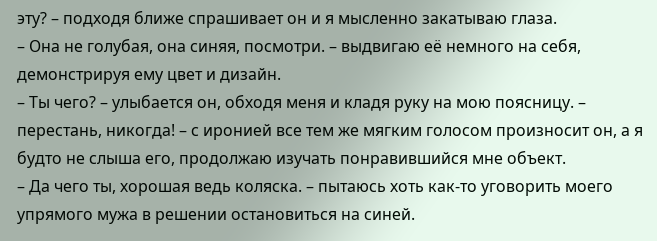эту? – подходя ближе спрашивает он и я мысленно закатываю глаза.
– Она не голубая, она синяя, посмотри. – выдвигаю её немного на себя, демонстрируя ему цвет и дизайн.
– Ты чего? – улыбается он, обходя меня и кладя руку на мою поясницу. – перестань, никогда! – с иронией все тем же мягким голосом произносит он, а я будто не слыша его, продолжаю изучать понравившийся мне объект.
– Да чего ты, хорошая ведь коляска. – пытаюсь хоть как-то уговорить моего упрямого мужа в решении остановиться на синей.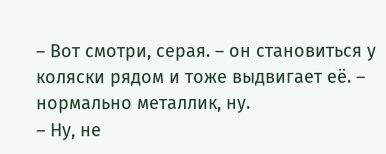– Вот смотри, серая. – он становиться у коляски рядом и тоже выдвигает её. – нормально металлик, ну.
– Ну, не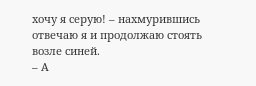хочу я серую! – нахмурившись отвечаю я и продолжаю стоять возле синей.
– А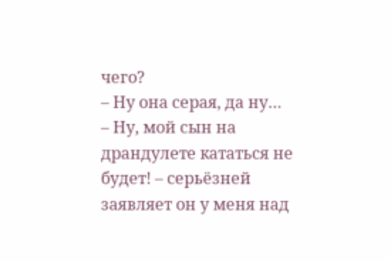чего?
– Ну она серая, да ну…
– Ну, мой сын на драндулете кататься не будет! – серьёзней заявляет он у меня над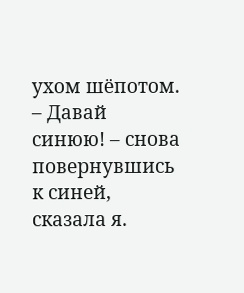ухом шёпотом.
– Давай синюю! – снова повернувшись к синей, сказала я.